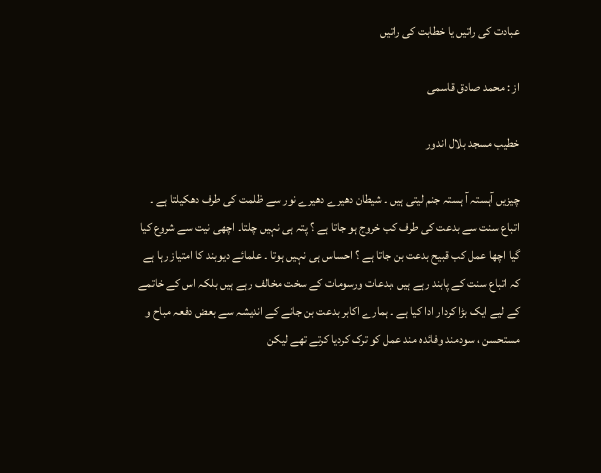عبادت کی راتیں یا خطابت کی راتیں

از : محمد صادق قاسمی

خطیب مسجد بلال اندور

چیزیں آہستہ آ ہستہ جنم لیتی ہیں ۔ شیطان دھیرے دھیرے نور سے ظلمت کی طرف دھکیلتا ہے ۔ اتباع سنت سے بدعت کی طرف کب خروج ہو جاتا ہے ؟ پتہ ہی نہیں چلتا۔ اچھی نیت سے شروع کیا گیا اچھا عمل کب قبیح بدعت بن جاتا ہے ؟ احساس ہی نہیں ہوتا ۔ علمائے دیوبند کا امتیاز رہا ہے کہ اتباع سنت کے پابند رہے ہیں ،بدعات ورسومات کے سخت مخالف رہے ہیں بلکہ اس کے خاتمے کے لیے ایک بڑا کردار ادا کیا ہے ۔ ہمارے اکابر بدعت بن جانے کے اندیشہ سے بعض دفعہ مباح و مستحسن ، سودمند وفائده مند عمل کو ترک کردیا کرتے تھے لیکن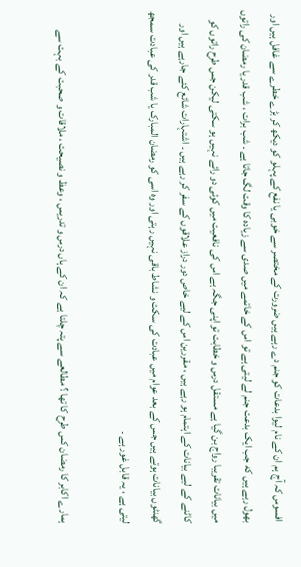افسوس کہ آج ہم ان کے نام لیوا بدعات کو جنم دے رہے ہیں ضرورت کے مختصر سے خوبی یا نفع کے پہلو کو دیکھ کر بڑے خطرے سے غافل ہیں اور بھول رہے ہیں که جب ایک بدعت جنم لے لیتی ہے تو اس کے خاتمے میں صدی سے زیاده کا وقت لگ جاتا ہے ۔ شب برات ، شب قدر یا رمضان کی راتوں میں بیانات تقریبا رواج بن گیا ہے مستقل درس و خطابت تو اپنی جگہ ہے اس کی نافعیت میں کوئی دو رائے نہیں ہو سکتی لیکن جس طرح راتوں کو کاٹنے کے لیے بیانات کے اہتمام ہو رہے ہیں ، مقررین اس کے لیے خاص دور دراز علاقوں کے سفر کر رہے ہیں ۔ اشتہارات شائع کئے جارہے ہیں اور گھنٹوں بیانات ہوتے ہیں جس کے بعد عوام میں عبادت کی سکت و نشاط باقی نہیں رہتی اور وہ اسی کو رمضان المبارک یا شب قدر کی عبادت سمجھ لیتی ہے ، یہ قابل غور ہے ۔

ہمارے اکابر کا رمضان کس طرح کا تھا ؟ مطالعے سے پتہ چلتا ہے کہ ان کے ہاں درس و تدریس ، وعظ و نصیحت ، ملاقات و صحبت کے بہت سے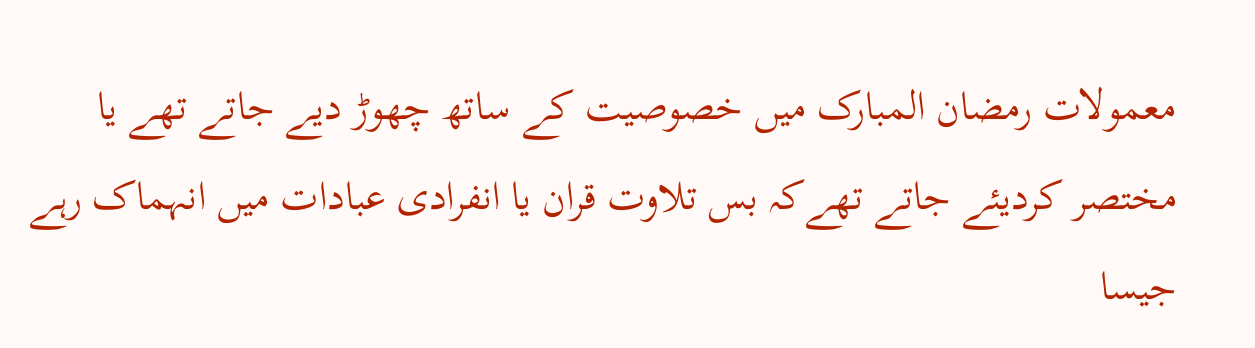معمولات رمضان المبارک میں خصوصیت کے ساتھ چھوڑ دیے جاتے تھے یا مختصر کردیئے جاتے تھےکہ بس تلاوت قران یا انفرادی عبادات میں انہماک رہے جیسا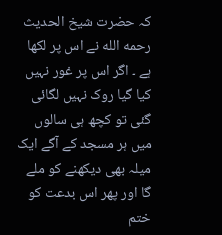کہ حضرت شیخ الحديث رحمه الله نے اس پر لکھا ہے ۔ اگر اس پر غور نہیں کیا گیا روک نہیں لگائی گئی تو کچھ ہی سالوں میں ہر مسجد کے آگے ایک میلہ بھی دیکھنے کو ملے گا اور پھر اس بدعت کو ختم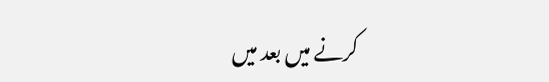کرنے میں بعد میں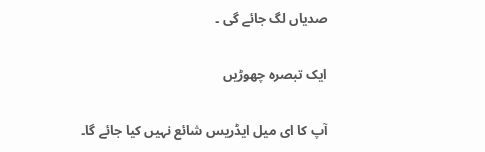صدیاں لگ جائے گی ۔

ایک تبصرہ چھوڑیں

آپ کا ای میل ایڈریس شائع نہیں کیا جائے گا۔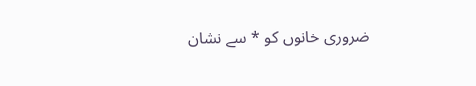ضروری خانوں کو * سے نشان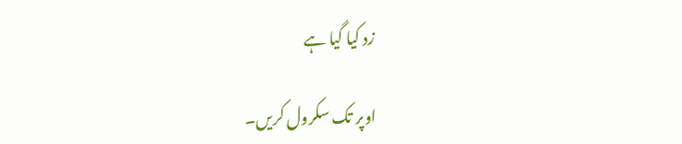زد کیا گیا ہے

اوپر تک سکرول کریں۔